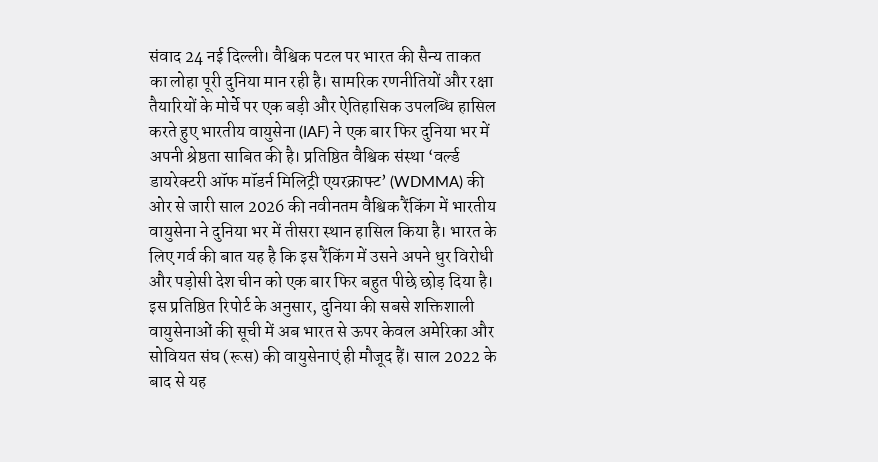संवाद 24 नई दिल्ली। वैश्विक पटल पर भारत की सैन्य ताकत का लोहा पूरी दुनिया मान रही है। सामरिक रणनीतियों और रक्षा तैयारियों के मोर्चे पर एक बड़ी और ऐतिहासिक उपलब्धि हासिल करते हुए भारतीय वायुसेना (IAF) ने एक बार फिर दुनिया भर में अपनी श्रेष्ठता साबित की है। प्रतिष्ठित वैश्विक संस्था ‘वर्ल्ड डायरेक्टरी ऑफ मॉडर्न मिलिट्री एयरक्राफ्ट’ (WDMMA) की ओर से जारी साल 2026 की नवीनतम वैश्विक रैंकिंग में भारतीय वायुसेना ने दुनिया भर में तीसरा स्थान हासिल किया है। भारत के लिए गर्व की बात यह है कि इस रैंकिंग में उसने अपने धुर विरोधी और पड़ोसी देश चीन को एक बार फिर बहुत पीछे छोड़ दिया है। इस प्रतिष्ठित रिपोर्ट के अनुसार, दुनिया की सबसे शक्तिशाली वायुसेनाओं की सूची में अब भारत से ऊपर केवल अमेरिका और सोवियत संघ (रूस) की वायुसेनाएं ही मौजूद हैं। साल 2022 के बाद से यह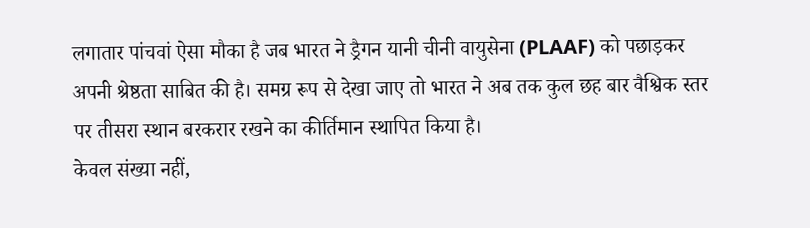लगातार पांचवां ऐसा मौका है जब भारत ने ड्रैगन यानी चीनी वायुसेना (PLAAF) को पछाड़कर अपनी श्रेष्ठता साबित की है। समग्र रूप से देखा जाए तो भारत ने अब तक कुल छह बार वैश्विक स्तर पर तीसरा स्थान बरकरार रखने का कीर्तिमान स्थापित किया है।
केवल संख्या नहीं,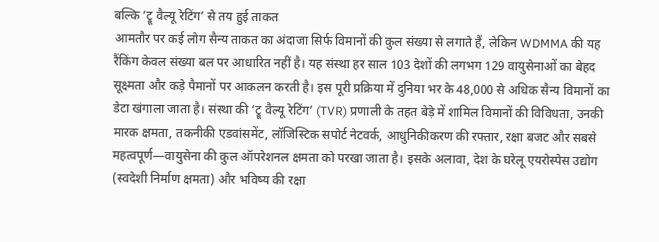बल्कि ‘ट्रू वैल्यू रेटिंग’ से तय हुई ताकत
आमतौर पर कई लोग सैन्य ताकत का अंदाजा सिर्फ विमानों की कुल संख्या से लगाते हैं, लेकिन WDMMA की यह रैंकिंग केवल संख्या बल पर आधारित नहीं है। यह संस्था हर साल 103 देशों की लगभग 129 वायुसेनाओं का बेहद सूक्ष्मता और कड़े पैमानों पर आकलन करती है। इस पूरी प्रक्रिया में दुनिया भर के 48,000 से अधिक सैन्य विमानों का डेटा खंगाला जाता है। संस्था की ‘ट्रू वैल्यू रेटिंग’ (TVR) प्रणाली के तहत बेड़े में शामिल विमानों की विविधता, उनकी मारक क्षमता, तकनीकी एडवांसमेंट, लॉजिस्टिक सपोर्ट नेटवर्क, आधुनिकीकरण की रफ्तार, रक्षा बजट और सबसे महत्वपूर्ण—वायुसेना की कुल ऑपरेशनल क्षमता को परखा जाता है। इसके अलावा, देश के घरेलू एयरोस्पेस उद्योग (स्वदेशी निर्माण क्षमता) और भविष्य की रक्षा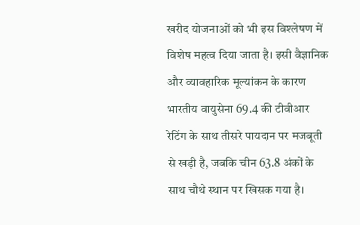खरीद योजनाओं को भी इस विश्लेषण में विशेष महत्व दिया जाता है। इसी वैज्ञानिक और व्यावहारिक मूल्यांकन के कारण भारतीय वायुसेना 69.4 की टीवीआर रेटिंग के साथ तीसरे पायदान पर मजबूती से खड़ी है, जबकि चीन 63.8 अंकों के साथ चौथे स्थान पर खिसक गया है।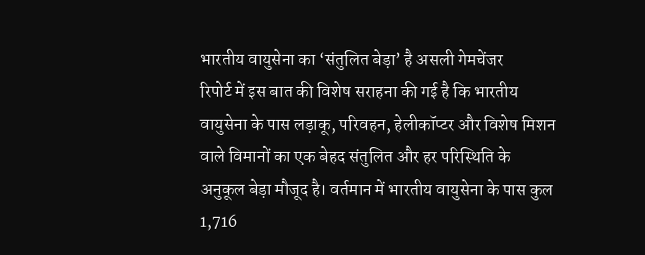भारतीय वायुसेना का ‘संतुलित बेड़ा’ है असली गेमचेंजर
रिपोर्ट में इस बात की विशेष सराहना की गई है कि भारतीय वायुसेना के पास लड़ाकू, परिवहन, हेलीकॉप्टर और विशेष मिशन वाले विमानों का एक बेहद संतुलित और हर परिस्थिति के अनुकूल बेड़ा मौजूद है। वर्तमान में भारतीय वायुसेना के पास कुल 1,716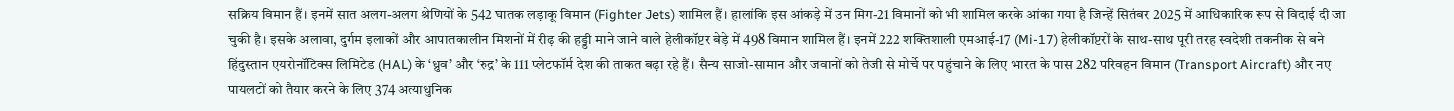सक्रिय विमान हैं। इनमें सात अलग-अलग श्रेणियों के 542 घातक लड़ाकू विमान (Fighter Jets) शामिल हैं। हालांकि इस आंकड़े में उन मिग-21 विमानों को भी शामिल करके आंका गया है जिन्हें सितंबर 2025 में आधिकारिक रूप से विदाई दी जा चुकी है। इसके अलावा, दुर्गम इलाकों और आपातकालीन मिशनों में रीढ़ की हड्डी माने जाने वाले हेलीकॉप्टर बेड़े में 498 विमान शामिल हैं। इनमें 222 शक्तिशाली एमआई-17 (Mi-17) हेलीकॉप्टरों के साथ-साथ पूरी तरह स्वदेशी तकनीक से बने हिंदुस्तान एयरोनॉटिक्स लिमिटेड (HAL) के ‘ध्रुव’ और ‘रुद्र’ के 111 प्लेटफॉर्म देश की ताकत बढ़ा रहे हैं। सैन्य साजो-सामान और जवानों को तेजी से मोर्चे पर पहुंचाने के लिए भारत के पास 282 परिवहन विमान (Transport Aircraft) और नए पायलटों को तैयार करने के लिए 374 अत्याधुनिक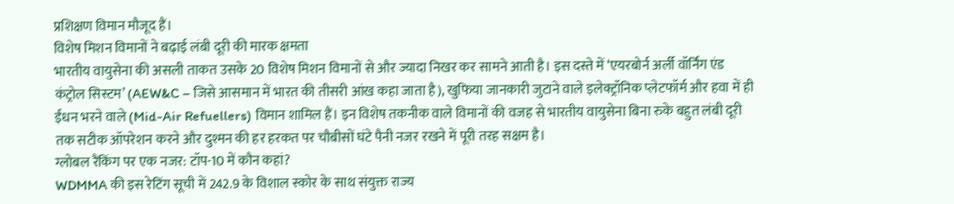प्रशिक्षण विमान मौजूद हैं।
विशेष मिशन विमानों ने बढ़ाई लंबी दूरी की मारक क्षमता
भारतीय वायुसेना की असली ताकत उसके 20 विशेष मिशन विमानों से और ज्यादा निखर कर सामने आती है। इस दस्ते में ‘एयरबोर्न अर्ली वॉर्निंग एंड कंट्रोल सिस्टम’ (AEW&C – जिसे आसमान में भारत की तीसरी आंख कहा जाता है), खुफिया जानकारी जुटाने वाले इलेक्ट्रॉनिक प्लेटफॉर्म और हवा में ही ईंधन भरने वाले (Mid-Air Refuellers) विमान शामिल हैं। इन विशेष तकनीक वाले विमानों की वजह से भारतीय वायुसेना बिना रुके बहुत लंबी दूरी तक सटीक ऑपरेशन करने और दुश्मन की हर हरकत पर चौबीसों घंटे पैनी नजर रखने में पूरी तरह सक्षम है।
ग्लोबल रैंकिंग पर एक नजर: टॉप-10 में कौन कहां?
WDMMA की इस रेटिंग सूची में 242.9 के विशाल स्कोर के साथ संयुक्त राज्य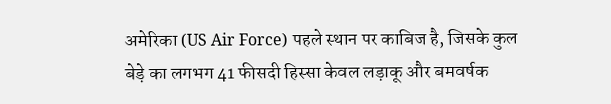अमेरिका (US Air Force) पहले स्थान पर काबिज है, जिसके कुल बेड़े का लगभग 41 फीसदी हिस्सा केवल लड़ाकू और बमवर्षक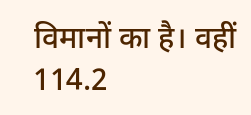विमानों का है। वहीं 114.2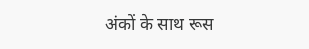अंकों के साथ रूस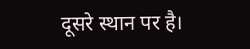दूसरे स्थान पर है।